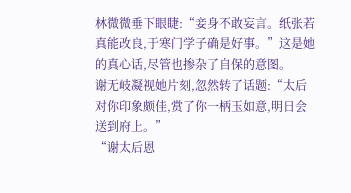林微微垂下眼睫:“妾身不敢妄言。纸张若真能改良,于寒门学子确是好事。”这是她的真心话,尽管也掺杂了自保的意图。
谢无岐凝视她片刻,忽然转了话题:“太后对你印象颇佳,赏了你一柄玉如意,明日会送到府上。”
“谢太后恩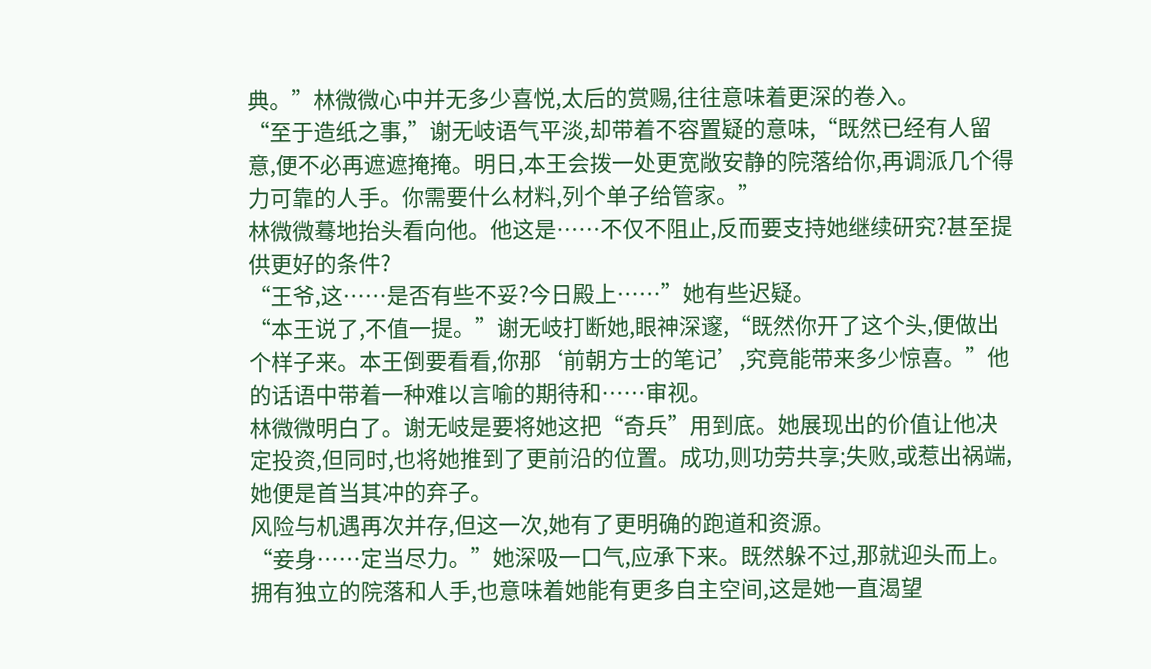典。”林微微心中并无多少喜悦,太后的赏赐,往往意味着更深的卷入。
“至于造纸之事,”谢无岐语气平淡,却带着不容置疑的意味,“既然已经有人留意,便不必再遮遮掩掩。明日,本王会拨一处更宽敞安静的院落给你,再调派几个得力可靠的人手。你需要什么材料,列个单子给管家。”
林微微蓦地抬头看向他。他这是……不仅不阻止,反而要支持她继续研究?甚至提供更好的条件?
“王爷,这……是否有些不妥?今日殿上……”她有些迟疑。
“本王说了,不值一提。”谢无岐打断她,眼神深邃,“既然你开了这个头,便做出个样子来。本王倒要看看,你那‘前朝方士的笔记’,究竟能带来多少惊喜。”他的话语中带着一种难以言喻的期待和……审视。
林微微明白了。谢无岐是要将她这把“奇兵”用到底。她展现出的价值让他决定投资,但同时,也将她推到了更前沿的位置。成功,则功劳共享;失败,或惹出祸端,她便是首当其冲的弃子。
风险与机遇再次并存,但这一次,她有了更明确的跑道和资源。
“妾身……定当尽力。”她深吸一口气,应承下来。既然躲不过,那就迎头而上。拥有独立的院落和人手,也意味着她能有更多自主空间,这是她一直渴望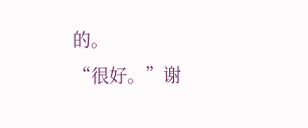的。
“很好。”谢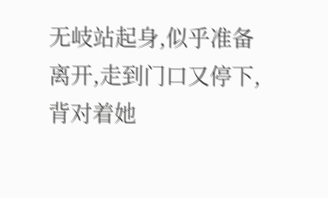无岐站起身,似乎准备离开,走到门口又停下,背对着她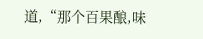道,“那个百果酿,味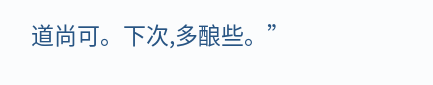道尚可。下次,多酿些。”